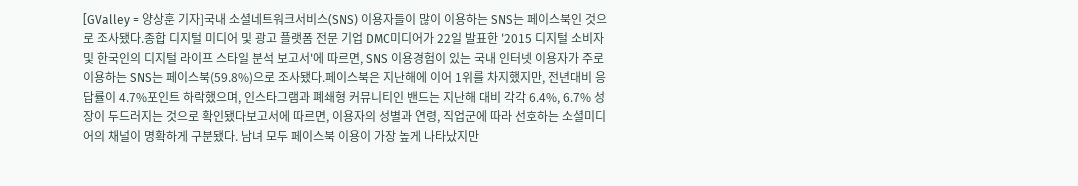[GValley = 양상훈 기자]국내 소셜네트워크서비스(SNS) 이용자들이 많이 이용하는 SNS는 페이스북인 것으로 조사됐다.종합 디지털 미디어 및 광고 플랫폼 전문 기업 DMC미디어가 22일 발표한 '2015 디지털 소비자 및 한국인의 디지털 라이프 스타일 분석 보고서'에 따르면, SNS 이용경험이 있는 국내 인터넷 이용자가 주로 이용하는 SNS는 페이스북(59.8%)으로 조사됐다.페이스북은 지난해에 이어 1위를 차지했지만, 전년대비 응답률이 4.7%포인트 하락했으며, 인스타그램과 폐쇄형 커뮤니티인 밴드는 지난해 대비 각각 6.4%, 6.7% 성장이 두드러지는 것으로 확인됐다보고서에 따르면, 이용자의 성별과 연령, 직업군에 따라 선호하는 소셜미디어의 채널이 명확하게 구분됐다. 남녀 모두 페이스북 이용이 가장 높게 나타났지만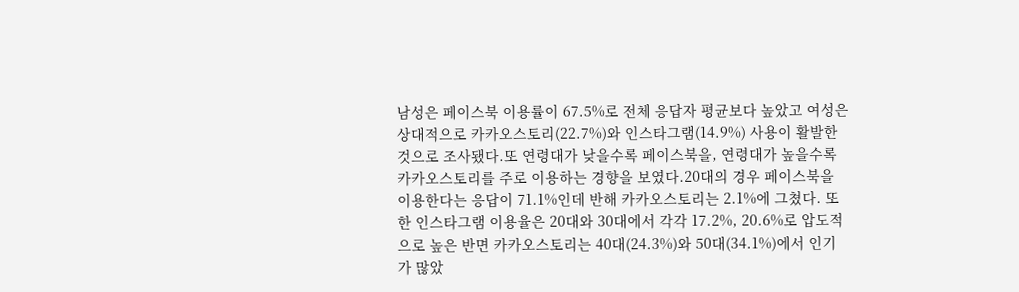남성은 페이스북 이용률이 67.5%로 전체 응답자 평균보다 높았고 여성은 상대적으로 카카오스토리(22.7%)와 인스타그램(14.9%) 사용이 활발한 것으로 조사됐다.또 연령대가 낮을수록 페이스북을, 연령대가 높을수록 카카오스토리를 주로 이용하는 경향을 보였다.20대의 경우 페이스북을 이용한다는 응답이 71.1%인데 반해 카카오스토리는 2.1%에 그쳤다. 또한 인스타그램 이용율은 20대와 30대에서 각각 17.2%, 20.6%로 압도적으로 높은 반면 카카오스토리는 40대(24.3%)와 50대(34.1%)에서 인기가 많았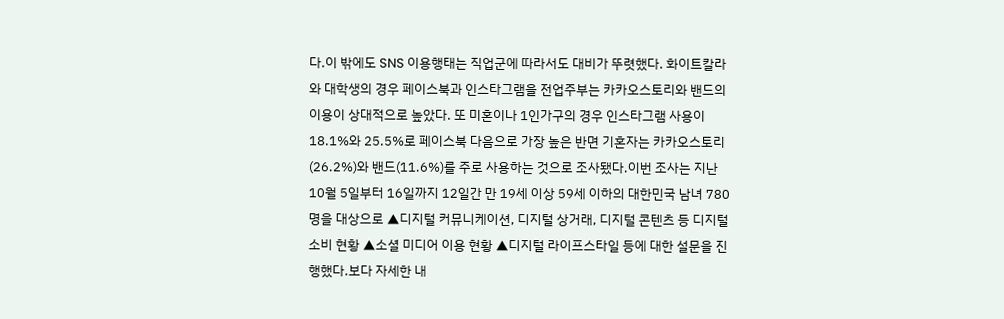다.이 밖에도 SNS 이용행태는 직업군에 따라서도 대비가 뚜렷했다. 화이트칼라와 대학생의 경우 페이스북과 인스타그램을 전업주부는 카카오스토리와 밴드의 이용이 상대적으로 높았다. 또 미혼이나 1인가구의 경우 인스타그램 사용이 18.1%와 25.5%로 페이스북 다음으로 가장 높은 반면 기혼자는 카카오스토리(26.2%)와 밴드(11.6%)를 주로 사용하는 것으로 조사됐다.이번 조사는 지난 10월 5일부터 16일까지 12일간 만 19세 이상 59세 이하의 대한민국 남녀 780명을 대상으로 ▲디지털 커뮤니케이션, 디지털 상거래, 디지털 콘텐츠 등 디지털 소비 현황 ▲소셜 미디어 이용 현황 ▲디지털 라이프스타일 등에 대한 설문을 진행했다.보다 자세한 내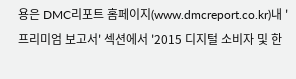용은 DMC리포트 홈페이지(www.dmcreport.co.kr)내 '프리미엄 보고서' 섹션에서 '2015 디지털 소비자 및 한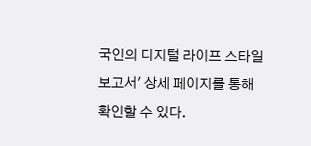국인의 디지털 라이프 스타일 보고서' 상세 페이지를 통해 확인할 수 있다.